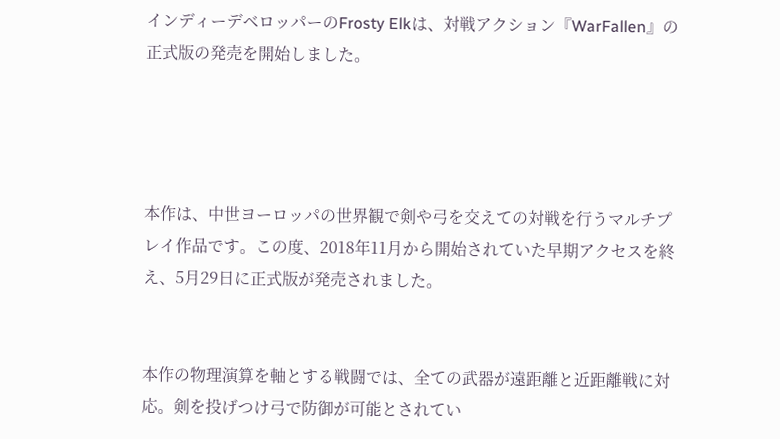インディーデベロッパーのFrosty Elkは、対戦アクション『WarFallen』の正式版の発売を開始しました。




本作は、中世ヨーロッパの世界観で剣や弓を交えての対戦を行うマルチプレイ作品です。この度、2018年11月から開始されていた早期アクセスを終え、5月29日に正式版が発売されました。


本作の物理演算を軸とする戦闘では、全ての武器が遠距離と近距離戦に対応。剣を投げつけ弓で防御が可能とされてい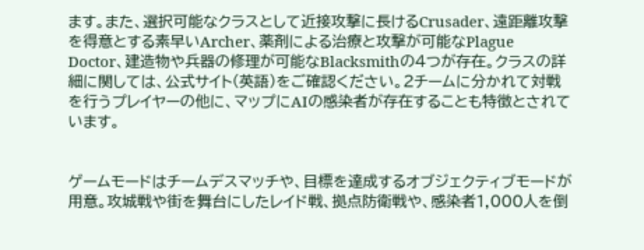ます。また、選択可能なクラスとして近接攻撃に長けるCrusader、遠距離攻撃を得意とする素早いArcher、薬剤による治療と攻撃が可能なPlague Doctor、建造物や兵器の修理が可能なBlacksmithの4つが存在。クラスの詳細に関しては、公式サイト(英語)をご確認ください。2チームに分かれて対戦を行うプレイヤーの他に、マップにAIの感染者が存在することも特徴とされています。


ゲームモードはチームデスマッチや、目標を達成するオブジェクティブモードが用意。攻城戦や街を舞台にしたレイド戦、拠点防衛戦や、感染者1,000人を倒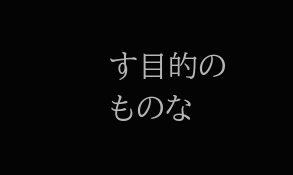す目的のものな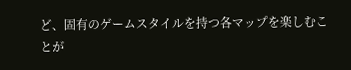ど、固有のゲームスタイルを持つ各マップを楽しむことが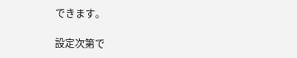できます。

設定次第で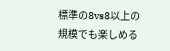標準の8vs8以上の規模でも楽しめる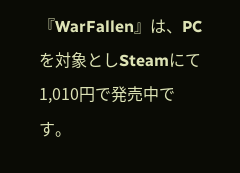『WarFallen』は、PCを対象としSteamにて1,010円で発売中です。